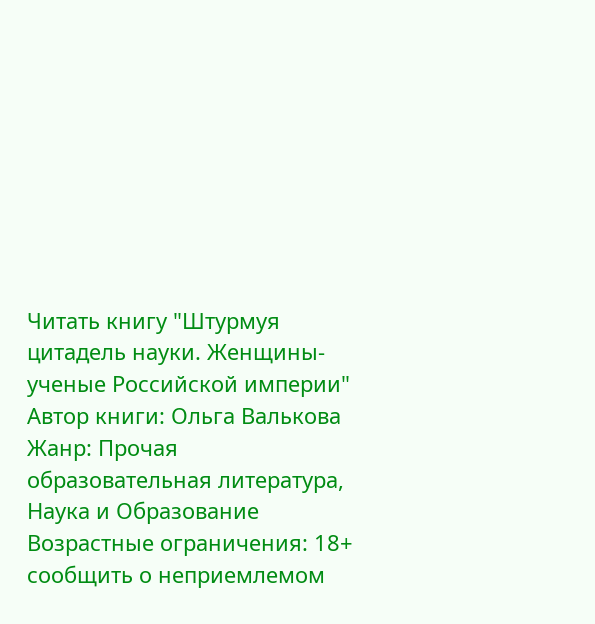Читать книгу "Штурмуя цитадель науки. Женщины-ученые Российской империи"
Автор книги: Ольга Валькова
Жанр: Прочая образовательная литература, Наука и Образование
Возрастные ограничения: 18+
сообщить о неприемлемом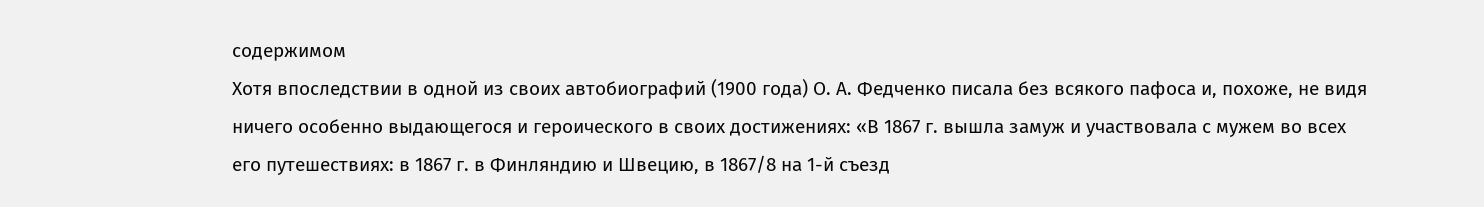содержимом
Хотя впоследствии в одной из своих автобиографий (1900 года) О. А. Федченко писала без всякого пафоса и, похоже, не видя ничего особенно выдающегося и героического в своих достижениях: «В 1867 г. вышла замуж и участвовала с мужем во всех его путешествиях: в 1867 г. в Финляндию и Швецию, в 1867/8 на 1-й съезд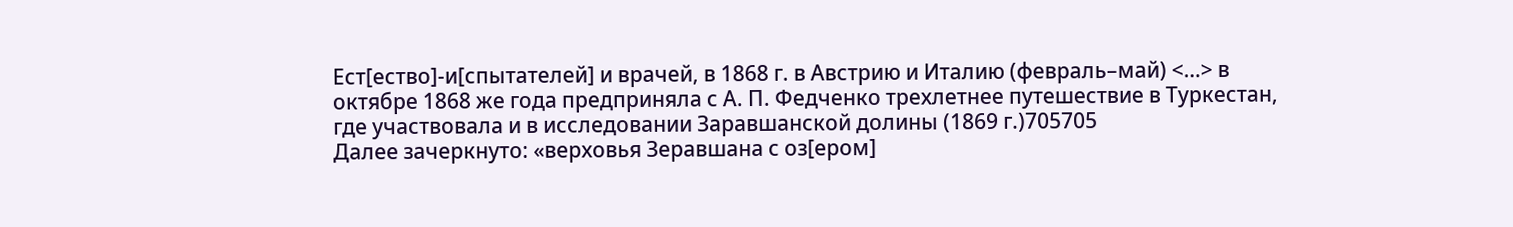Ест[ество]-и[спытателей] и врачей, в 1868 г. в Австрию и Италию (февраль–май) <…> в октябре 1868 же года предприняла с А. П. Федченко трехлетнее путешествие в Туркестан, где участвовала и в исследовании Заравшанской долины (1869 г.)705705
Далее зачеркнуто: «верховья Зеравшана с оз[ером]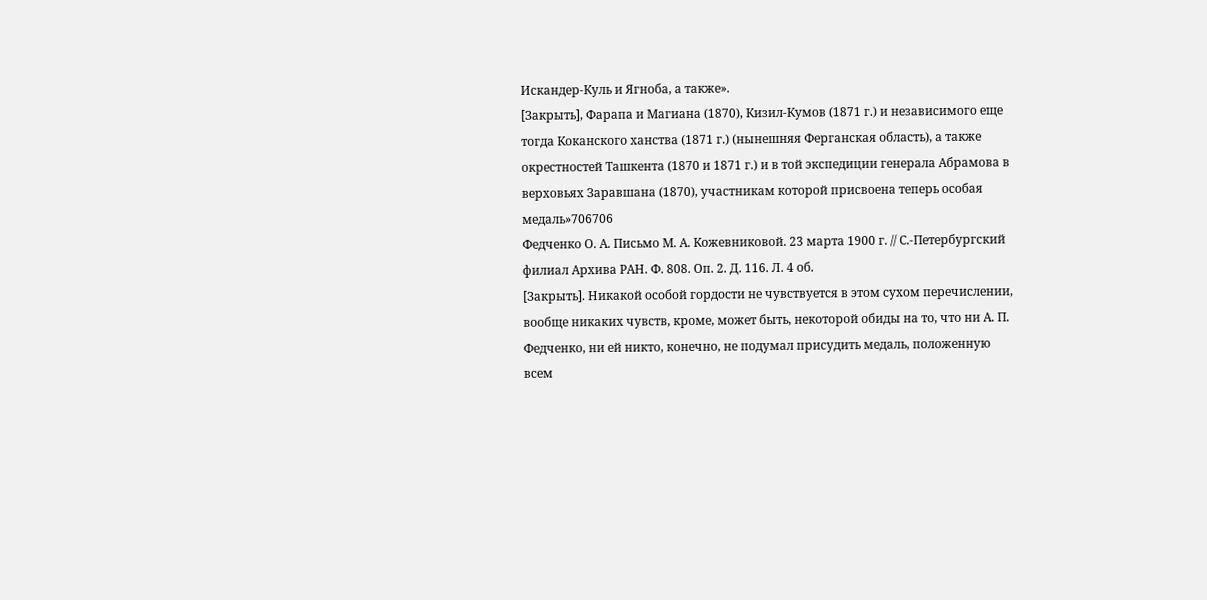Искандер-Куль и Ягноба, а также».
[Закрыть], Фарапа и Магиана (1870), Кизил-Кумов (1871 г.) и независимого еще тогда Коканского ханства (1871 г.) (нынешняя Ферганская область), а также окрестностей Ташкента (1870 и 1871 г.) и в той экспедиции генерала Абрамова в верховьях Заравшана (1870), участникам которой присвоена теперь особая медаль»706706
Федченко О. А. Письмо М. А. Кожевниковой. 23 марта 1900 г. // С.‐Петербургский филиал Архива РАН. Ф. 808. Оп. 2. Д. 116. Л. 4 об.
[Закрыть]. Никакой особой гордости не чувствуется в этом сухом перечислении, вообще никаких чувств, кроме, может быть, некоторой обиды на то, что ни А. П. Федченко, ни ей никто, конечно, не подумал присудить медаль, положенную всем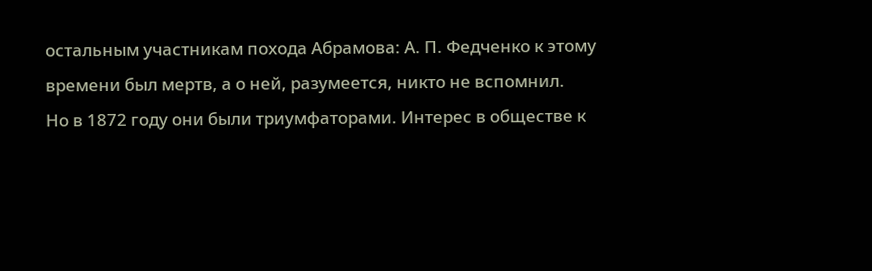остальным участникам похода Абрамова: А. П. Федченко к этому времени был мертв, а о ней, разумеется, никто не вспомнил.
Но в 1872 году они были триумфаторами. Интерес в обществе к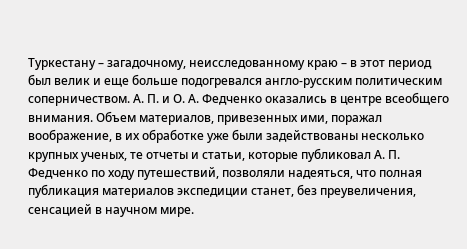Туркестану – загадочному, неисследованному краю – в этот период был велик и еще больше подогревался англо-русским политическим соперничеством. А. П. и О. А. Федченко оказались в центре всеобщего внимания. Объем материалов, привезенных ими, поражал воображение, в их обработке уже были задействованы несколько крупных ученых, те отчеты и статьи, которые публиковал А. П. Федченко по ходу путешествий, позволяли надеяться, что полная публикация материалов экспедиции станет, без преувеличения, сенсацией в научном мире.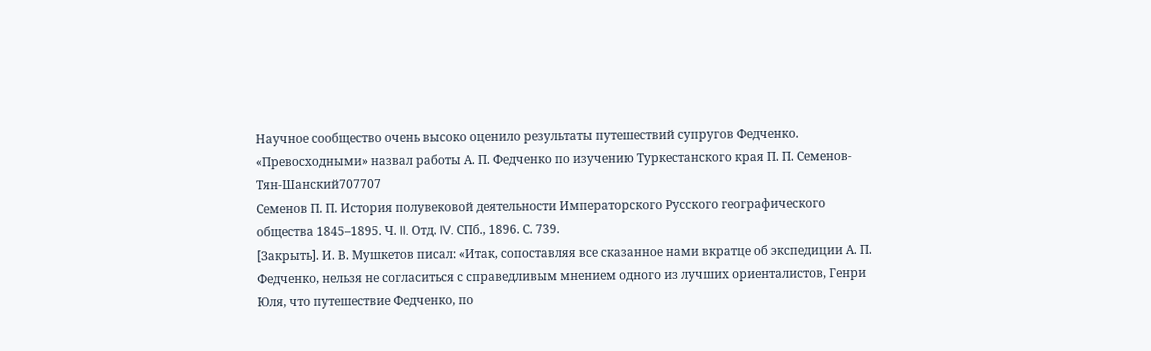Научное сообщество очень высоко оценило результаты путешествий супругов Федченко. «Превосходными» назвал работы А. П. Федченко по изучению Туркестанского края П. П. Семенов-Тян-Шанский707707
Семенов П. П. История полувековой деятельности Императорского Русского географического общества 1845–1895. Ч. II. Отд. IV. СПб., 1896. С. 739.
[Закрыть]. И. В. Мушкетов писал: «Итак, сопоставляя все сказанное нами вкратце об экспедиции А. П. Федченко, нельзя не согласиться с справедливым мнением одного из лучших ориенталистов, Генри Юля, что путешествие Федченко, по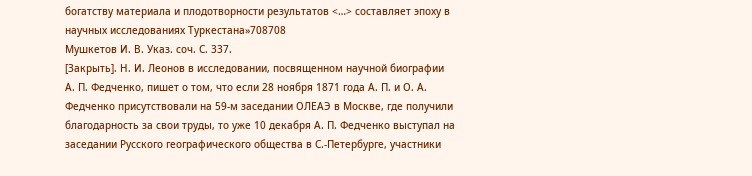богатству материала и плодотворности результатов <…> составляет эпоху в научных исследованиях Туркестана»708708
Мушкетов И. В. Указ. соч. С. 337.
[Закрыть]. Н. И. Леонов в исследовании, посвященном научной биографии А. П. Федченко, пишет о том, что если 28 ноября 1871 года А. П. и О. А. Федченко присутствовали на 59-м заседании ОЛЕАЭ в Москве, где получили благодарность за свои труды, то уже 10 декабря А. П. Федченко выступал на заседании Русского географического общества в С.‐Петербурге, участники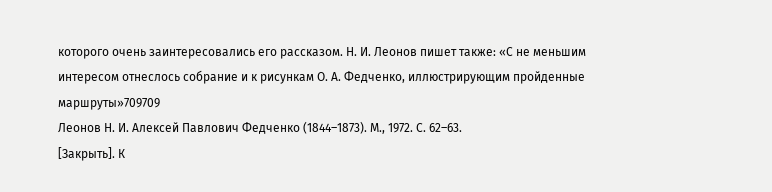которого очень заинтересовались его рассказом. Н. И. Леонов пишет также: «С не меньшим интересом отнеслось собрание и к рисункам О. А. Федченко, иллюстрирующим пройденные маршруты»709709
Леонов Н. И. Алексей Павлович Федченко (1844–1873). М., 1972. С. 62–63.
[Закрыть]. К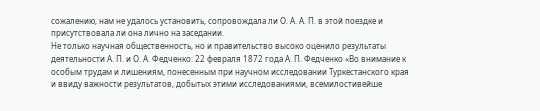сожалению, нам не удалось установить, сопровождала ли О. А. А. П. в этой поездке и присутствовала ли она лично на заседании.
Не только научная общественность, но и правительство высоко оценило результаты деятельности А. П. и О. А. Федченко: 22 февраля 1872 года А. П. Федченко «Во внимание к особым трудам и лишениям, понесенным при научном исследовании Туркестанского края и ввиду важности результатов, добытых этими исследованиями, всемилостивейше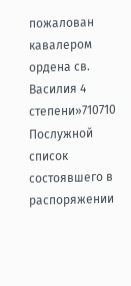пожалован кавалером ордена св. Василия 4 степени»710710
Послужной список состоявшего в распоряжении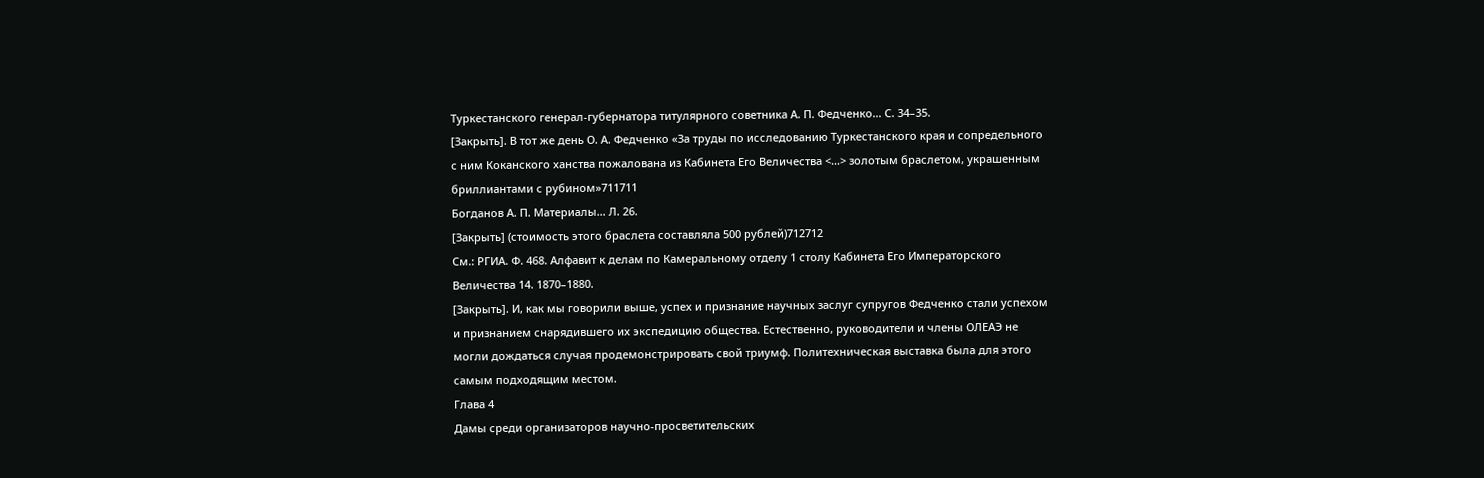Туркестанского генерал-губернатора титулярного советника А. П. Федченко… С. 34–35.
[Закрыть]. В тот же день О. А. Федченко «За труды по исследованию Туркестанского края и сопредельного с ним Коканского ханства пожалована из Кабинета Его Величества <…> золотым браслетом, украшенным бриллиантами с рубином»711711
Богданов А. П. Материалы… Л. 26.
[Закрыть] (стоимость этого браслета составляла 500 рублей)712712
См.: РГИА. Ф. 468. Алфавит к делам по Камеральному отделу 1 столу Кабинета Его Императорского Величества 14. 1870–1880.
[Закрыть]. И, как мы говорили выше, успех и признание научных заслуг супругов Федченко стали успехом и признанием снарядившего их экспедицию общества. Естественно, руководители и члены ОЛЕАЭ не могли дождаться случая продемонстрировать свой триумф. Политехническая выставка была для этого самым подходящим местом.
Глава 4
Дамы среди организаторов научно-просветительских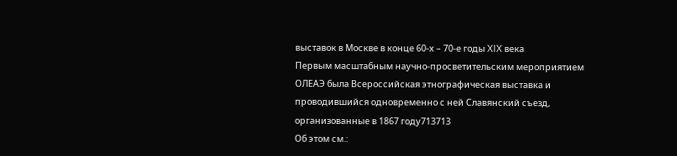выставок в Москве в конце 60-х – 70-е годы XIX века
Первым масштабным научно-просветительским мероприятием ОЛЕАЭ была Всероссийская этнографическая выставка и проводившийся одновременно с ней Славянский съезд, организованные в 1867 году713713
Об этом см.: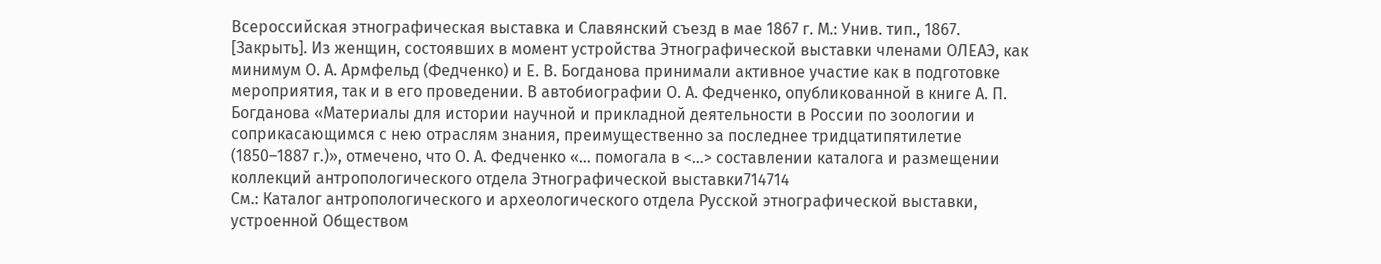Всероссийская этнографическая выставка и Славянский съезд в мае 1867 г. М.: Унив. тип., 1867.
[Закрыть]. Из женщин, состоявших в момент устройства Этнографической выставки членами ОЛЕАЭ, как минимум О. А. Армфельд (Федченко) и Е. В. Богданова принимали активное участие как в подготовке мероприятия, так и в его проведении. В автобиографии О. А. Федченко, опубликованной в книге А. П. Богданова «Материалы для истории научной и прикладной деятельности в России по зоологии и соприкасающимся с нею отраслям знания, преимущественно за последнее тридцатипятилетие (1850–1887 г.)», отмечено, что О. А. Федченко «… помогала в <…> составлении каталога и размещении коллекций антропологического отдела Этнографической выставки714714
См.: Каталог антропологического и археологического отдела Русской этнографической выставки, устроенной Обществом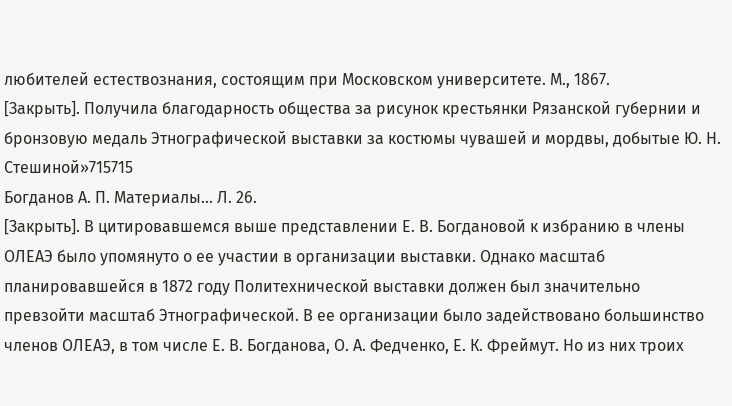любителей естествознания, состоящим при Московском университете. М., 1867.
[Закрыть]. Получила благодарность общества за рисунок крестьянки Рязанской губернии и бронзовую медаль Этнографической выставки за костюмы чувашей и мордвы, добытые Ю. Н. Стешиной»715715
Богданов А. П. Материалы… Л. 26.
[Закрыть]. В цитировавшемся выше представлении Е. В. Богдановой к избранию в члены ОЛЕАЭ было упомянуто о ее участии в организации выставки. Однако масштаб планировавшейся в 1872 году Политехническoй выставки должен был значительно превзойти масштаб Этнографической. В ее организации было задействовано большинство членов ОЛЕАЭ, в том числе Е. В. Богданова, О. А. Федченко, Е. К. Фреймут. Но из них троих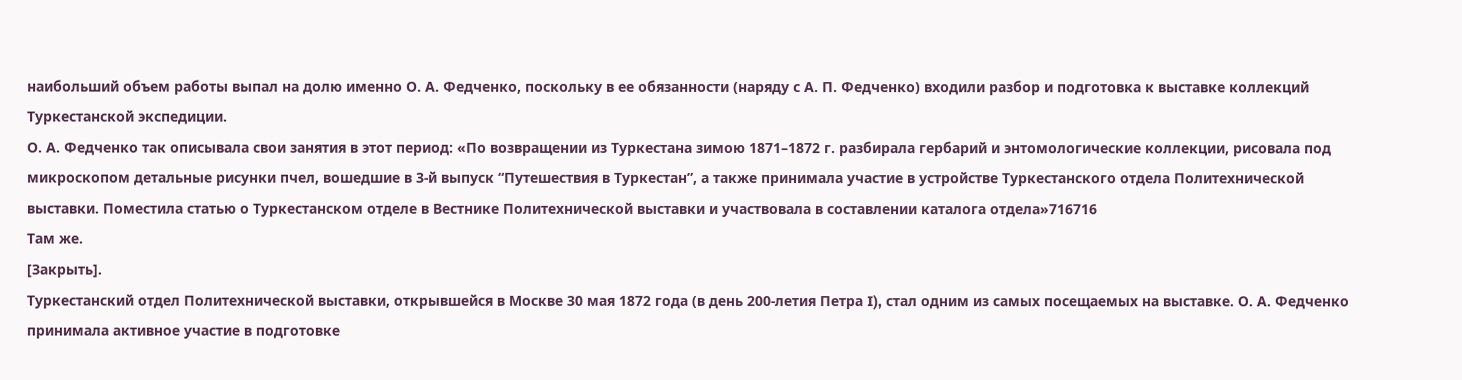наибольший объем работы выпал на долю именно О. А. Федченко, поскольку в ее обязанности (наряду с А. П. Федченко) входили разбор и подготовка к выставке коллекций Туркестанской экспедиции.
О. А. Федченко так описывала свои занятия в этот период: «По возвращении из Туркестана зимою 1871–1872 г. разбирала гербарий и энтомологические коллекции, рисовала под микроскопом детальные рисунки пчел, вошедшие в 3-й выпуск “Путешествия в Туркестан”, а также принимала участие в устройстве Туркестанского отдела Политехнической выставки. Поместила статью о Туркестанском отделе в Вестнике Политехнической выставки и участвовала в составлении каталога отдела»716716
Там же.
[Закрыть].
Туркестанский отдел Политехнической выставки, открывшейся в Москве 30 мая 1872 года (в день 200-летия Петра I), стал одним из самых посещаемых на выставке. О. А. Федченко принимала активное участие в подготовке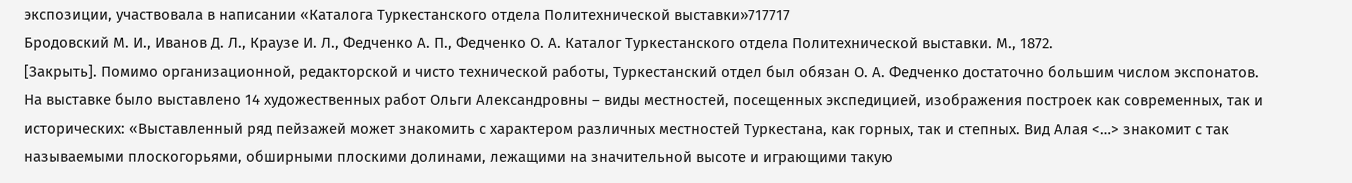экспозиции, участвовала в написании «Каталога Туркестанского отдела Политехнической выставки»717717
Бродовский М. И., Иванов Д. Л., Краузе И. Л., Федченко А. П., Федченко О. А. Каталог Туркестанского отдела Политехнической выставки. М., 1872.
[Закрыть]. Помимо организационной, редакторской и чисто технической работы, Туркестанский отдел был обязан О. А. Федченко достаточно большим числом экспонатов. На выставке было выставлено 14 художественных работ Ольги Александровны – виды местностей, посещенных экспедицией, изображения построек как современных, так и исторических: «Выставленный ряд пейзажей может знакомить с характером различных местностей Туркестана, как горных, так и степных. Вид Алая <…> знакомит с так называемыми плоскогорьями, обширными плоскими долинами, лежащими на значительной высоте и играющими такую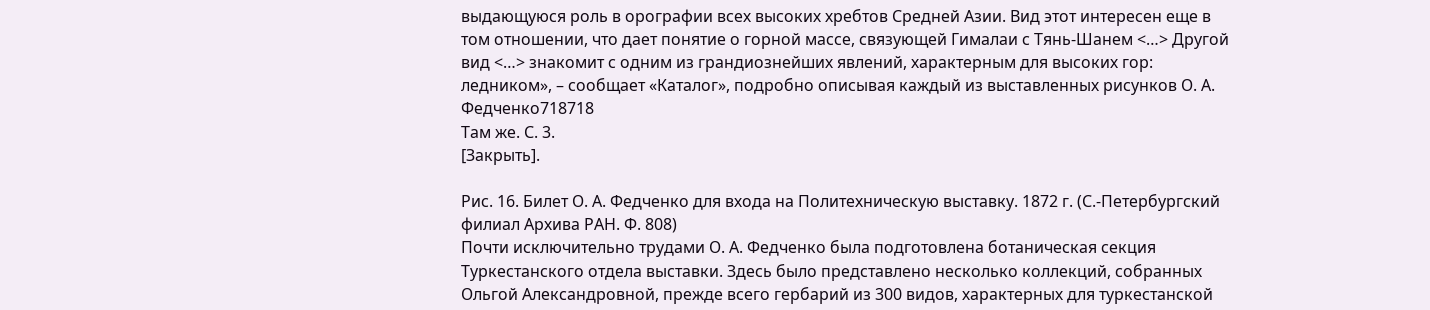выдающуюся роль в орографии всех высоких хребтов Средней Азии. Вид этот интересен еще в том отношении, что дает понятие о горной массе, связующей Гималаи с Тянь-Шанем <…> Другой вид <…> знакомит с одним из грандиознейших явлений, характерным для высоких гор: ледником», – сообщает «Каталог», подробно описывая каждый из выставленных рисунков О. А. Федченко718718
Там же. С. 3.
[Закрыть].

Рис. 16. Билет О. А. Федченко для входа на Политехническую выставку. 1872 г. (С.‐Петербургский филиал Архива РАН. Ф. 808)
Почти исключительно трудами О. А. Федченко была подготовлена ботаническая секция Туркестанского отдела выставки. Здесь было представлено несколько коллекций, собранных Ольгой Александровной, прежде всего гербарий из 300 видов, характерных для туркестанской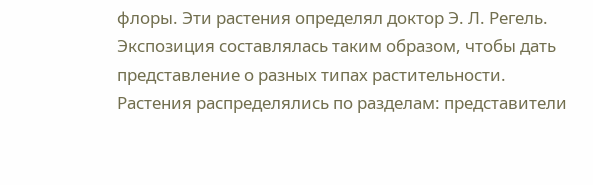флоры. Эти растения определял доктор Э. Л. Регель. Экспозиция составлялась таким образом, чтобы дать представление о разных типах растительности. Растения распределялись по разделам: представители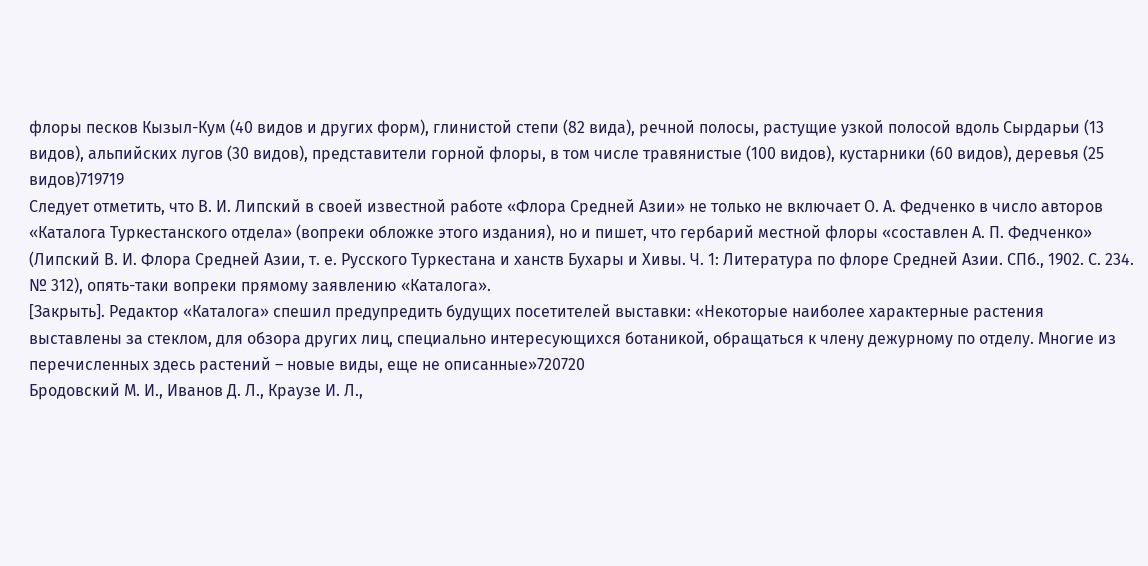флоры песков Кызыл-Кум (40 видов и других форм), глинистой степи (82 вида), речной полосы, растущие узкой полосой вдоль Сырдарьи (13 видов), альпийских лугов (30 видов), представители горной флоры, в том числе травянистые (100 видов), кустарники (60 видов), деревья (25 видов)719719
Следует отметить, что В. И. Липский в своей известной работе «Флора Средней Азии» не только не включает О. А. Федченко в число авторов «Каталога Туркестанского отдела» (вопреки обложке этого издания), но и пишет, что гербарий местной флоры «составлен А. П. Федченко» (Липский В. И. Флора Средней Азии, т. е. Русского Туркестана и ханств Бухары и Хивы. Ч. 1: Литература по флоре Средней Азии. СПб., 1902. С. 234. № 312), опять-таки вопреки прямому заявлению «Каталога».
[Закрыть]. Редактор «Каталога» спешил предупредить будущих посетителей выставки: «Некоторые наиболее характерные растения выставлены за стеклом, для обзора других лиц, специально интересующихся ботаникой, обращаться к члену дежурному по отделу. Многие из перечисленных здесь растений – новые виды, еще не описанные»720720
Бродовский М. И., Иванов Д. Л., Краузе И. Л.,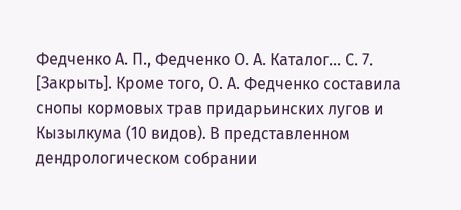Федченко А. П., Федченко О. А. Каталог… С. 7.
[Закрыть]. Кроме того, О. А. Федченко составила снопы кормовых трав придарьинских лугов и Кызылкума (10 видов). В представленном дендрологическом собрании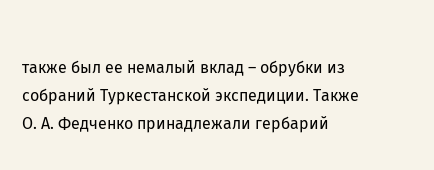также был ее немалый вклад – обрубки из собраний Туркестанской экспедиции. Также О. А. Федченко принадлежали гербарий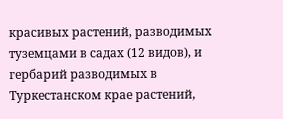красивых растений, разводимых туземцами в садах (12 видов), и гербарий разводимых в Туркестанском крае растений,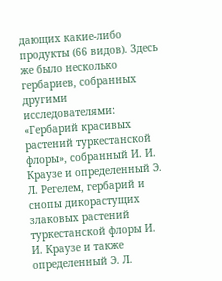дающих какие-либо продукты (66 видов). Здесь же было несколько гербариев, собранных другими исследователями: «Гербарий красивых растений туркестанской флоры», собранный И. И. Краузе и определенный Э. Л. Регелем, гербарий и снопы дикорастущих злаковых растений туркестанской флоры И. И. Краузе и также определенный Э. Л.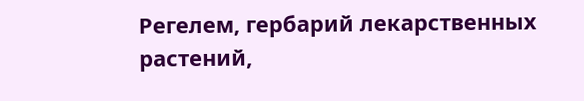Регелем, гербарий лекарственных растений,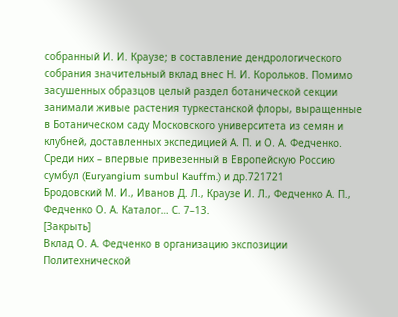собранный И. И. Краузе; в составление дендрологического собрания значительный вклад внес Н. И. Корольков. Помимо засушенных образцов целый раздел ботанической секции занимали живые растения туркестанской флоры, выращенные в Ботаническом саду Московского университета из семян и клубней, доставленных экспедицией А. П. и О. А. Федченко. Среди них – впервые привезенный в Европейскую Россию сумбул (Euryangium sumbul Kauffm.) и др.721721
Бродовский М. И., Иванов Д. Л., Краузе И. Л., Федченко А. П., Федченко О. А. Каталог… С. 7–13.
[Закрыть]
Вклад О. А. Федченко в организацию экспозиции Политехнической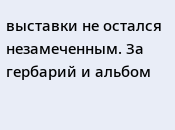выставки не остался незамеченным. За гербарий и альбом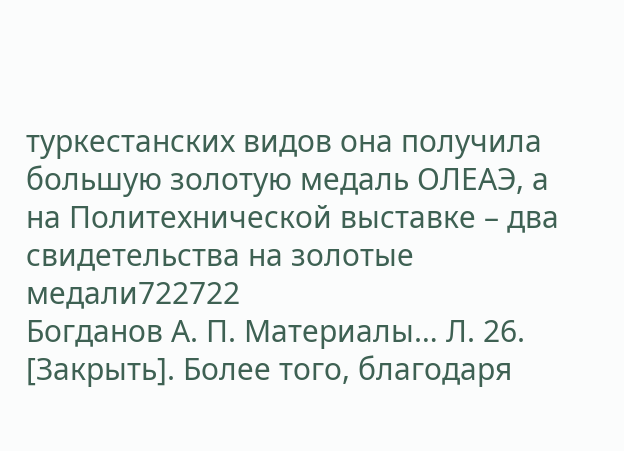туркестанских видов она получила большую золотую медаль ОЛЕАЭ, а на Политехнической выставке – два свидетельства на золотые медали722722
Богданов А. П. Материалы… Л. 26.
[Закрыть]. Более того, благодаря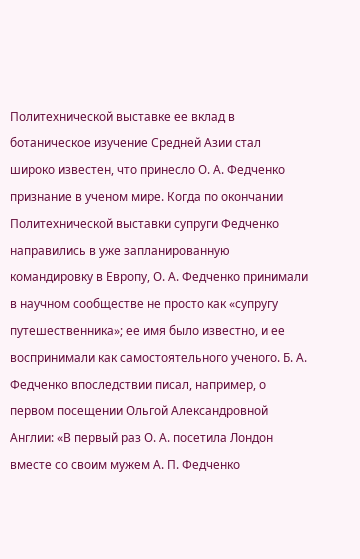Политехнической выставке ее вклад в ботаническое изучение Средней Азии стал широко известен, что принесло О. А. Федченко признание в ученом мире. Когда по окончании Политехнической выставки супруги Федченко направились в уже запланированную командировку в Европу, О. А. Федченко принимали в научном сообществе не просто как «супругу путешественника»; ее имя было известно, и ее воспринимали как самостоятельного ученого. Б. А. Федченко впоследствии писал, например, о первом посещении Ольгой Александровной Англии: «В первый раз О. А. посетила Лондон вместе со своим мужем А. П. Федченко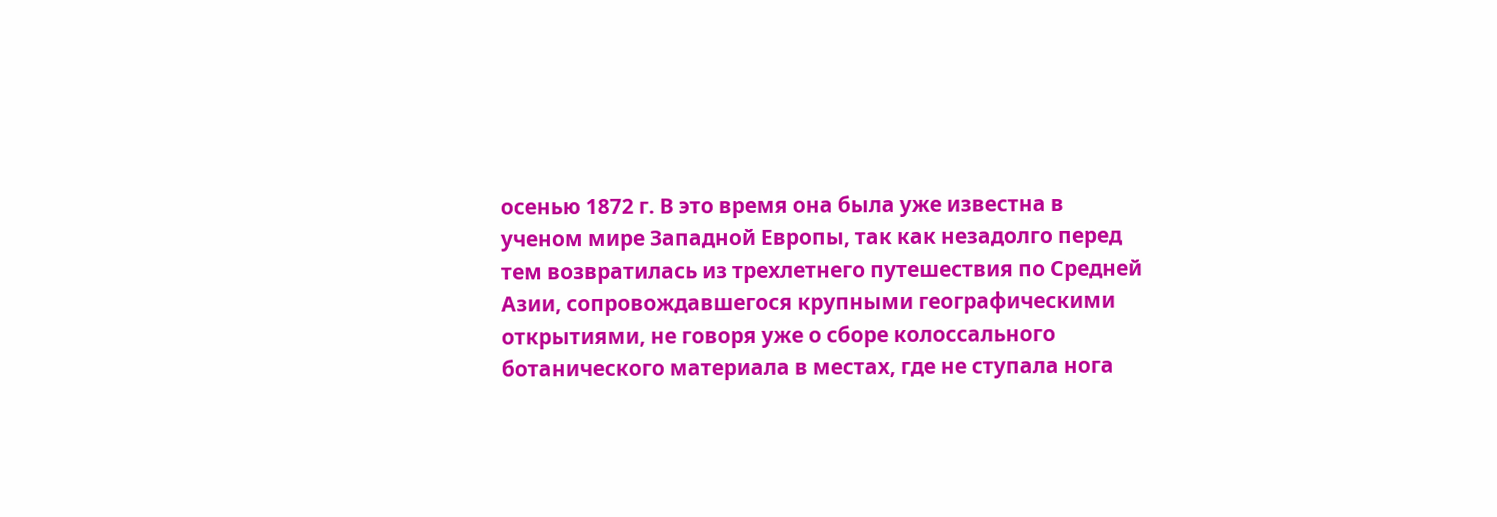осенью 1872 г. В это время она была уже известна в ученом мире Западной Европы, так как незадолго перед тем возвратилась из трехлетнего путешествия по Средней Азии, сопровождавшегося крупными географическими открытиями, не говоря уже о сборе колоссального ботанического материала в местах, где не ступала нога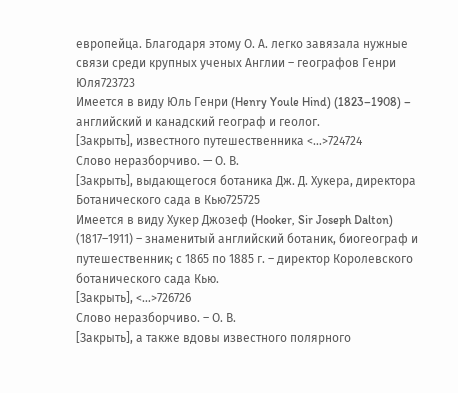европейца. Благодаря этому О. А. легко завязала нужные связи среди крупных ученых Англии – географов Генри Юля723723
Имеется в виду Юль Генри (Henry Youle Hind) (1823–1908) – английский и канадский географ и геолог.
[Закрыть], известного путешественника <…>724724
Слово неразборчиво. — О. В.
[Закрыть], выдающегося ботаника Дж. Д. Хукера, директора Ботанического сада в Кью725725
Имеется в виду Хукер Джозеф (Hooker, Sir Joseph Dalton) (1817–1911) – знаменитый английский ботаник, биогеограф и путешественник; с 1865 по 1885 г. – директор Королевского ботанического сада Кью.
[Закрыть], <…>726726
Слово неразборчиво. – О. В.
[Закрыть], а также вдовы известного полярного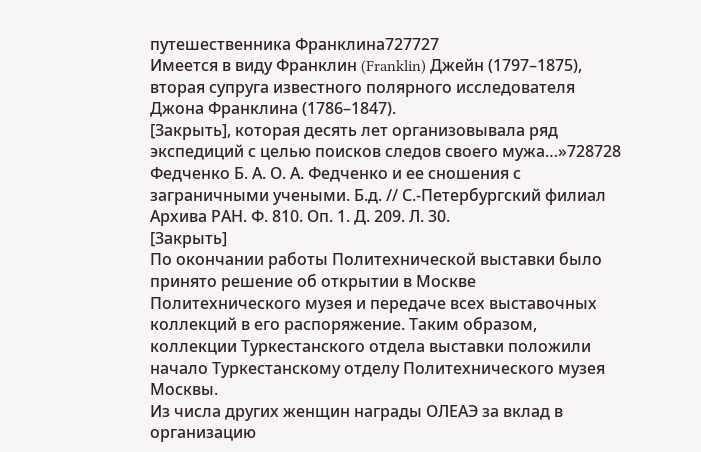путешественника Франклина727727
Имеется в виду Франклин (Franklin) Джейн (1797–1875), вторая супруга известного полярного исследователя Джона Франклина (1786–1847).
[Закрыть], которая десять лет организовывала ряд экспедиций с целью поисков следов своего мужа…»728728
Федченко Б. А. О. А. Федченко и ее сношения с заграничными учеными. Б.д. // С.‐Петербургский филиал Архива РАН. Ф. 810. Оп. 1. Д. 209. Л. 30.
[Закрыть]
По окончании работы Политехнической выставки было принято решение об открытии в Москве Политехнического музея и передаче всех выставочных коллекций в его распоряжение. Таким образом, коллекции Туркестанского отдела выставки положили начало Туркестанскому отделу Политехнического музея Москвы.
Из числа других женщин награды ОЛЕАЭ за вклад в организацию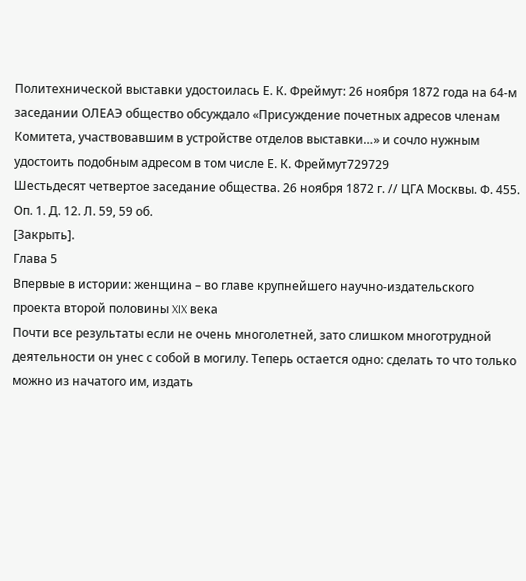Политехнической выставки удостоилась Е. К. Фреймут: 26 ноября 1872 года на 64-м заседании ОЛЕАЭ общество обсуждало «Присуждение почетных адресов членам Комитета, участвовавшим в устройстве отделов выставки…» и сочло нужным удостоить подобным адресом в том числе Е. К. Фреймут729729
Шестьдесят четвертое заседание общества. 26 ноября 1872 г. // ЦГА Москвы. Ф. 455. Оп. 1. Д. 12. Л. 59, 59 об.
[Закрыть].
Глава 5
Впервые в истории: женщина – во главе крупнейшего научно-издательского проекта второй половины XIX века
Почти все результаты если не очень многолетней, зато слишком многотрудной деятельности он унес с собой в могилу. Теперь остается одно: сделать то что только можно из начатого им, издать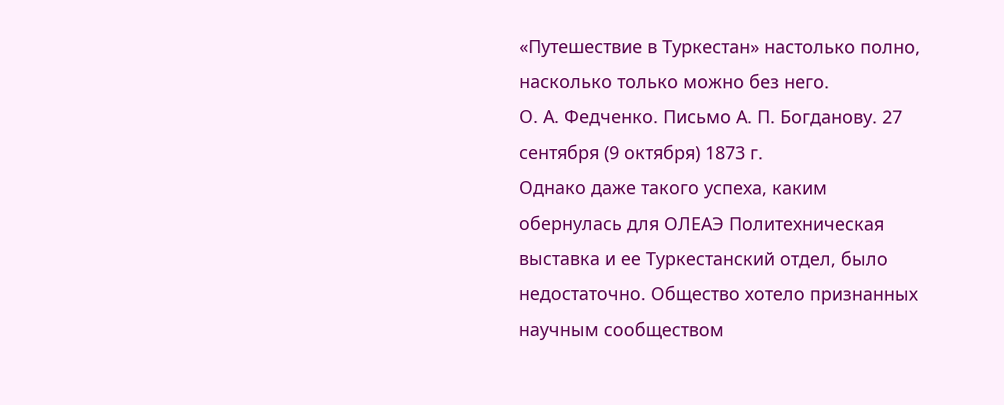«Путешествие в Туркестан» настолько полно, насколько только можно без него.
О. А. Федченко. Письмо А. П. Богданову. 27 сентября (9 октября) 1873 г.
Однако даже такого успеха, каким обернулась для ОЛЕАЭ Политехническая выставка и ее Туркестанский отдел, было недостаточно. Общество хотело признанных научным сообществом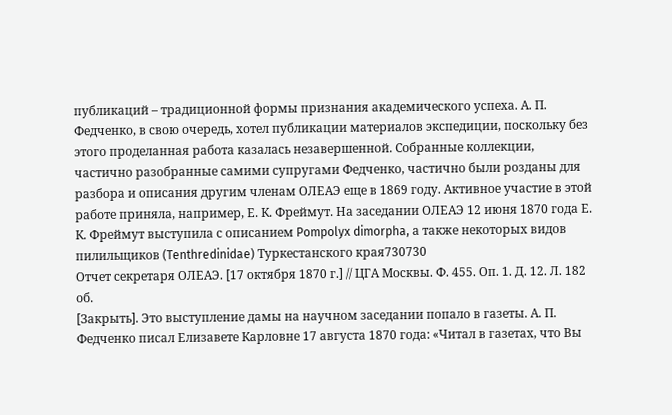публикаций – традиционной формы признания академического успеха. А. П. Федченко, в свою очередь, хотел публикации материалов экспедиции, поскольку без этого проделанная работа казалась незавершенной. Собранные коллекции, частично разобранные самими супругами Федченко, частично были розданы для разбора и описания другим членам ОЛЕАЭ еще в 1869 году. Активное участие в этой работе приняла, например, Е. К. Фреймут. На заседании ОЛЕАЭ 12 июня 1870 года Е. К. Фреймут выступила с описанием Pompolyx dimorpha, а также некоторых видов пилильщиков (Tenthredinidae) Туркестанского края730730
Отчет секретаря ОЛЕАЭ. [17 октября 1870 г.] // ЦГА Москвы. Ф. 455. Оп. 1. Д. 12. Л. 182 об.
[Закрыть]. Это выступление дамы на научном заседании попало в газеты. А. П. Федченко писал Елизавете Карловне 17 августа 1870 года: «Читал в газетах, что Вы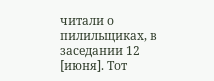читали о пилильщиках, в заседании 12 [июня]. Тот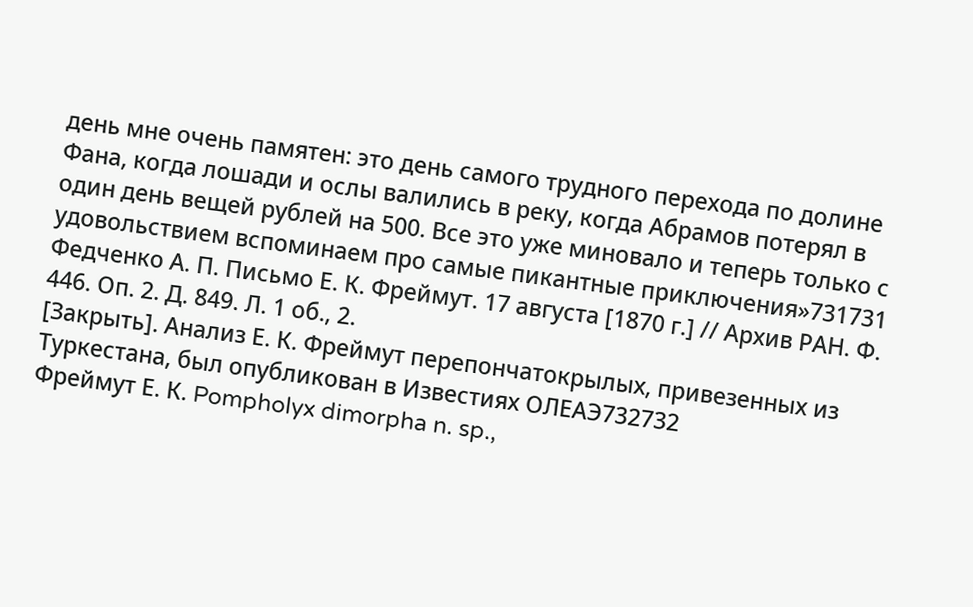день мне очень памятен: это день самого трудного перехода по долине Фана, когда лошади и ослы валились в реку, когда Абрамов потерял в один день вещей рублей на 500. Все это уже миновало и теперь только с удовольствием вспоминаем про самые пикантные приключения»731731
Федченко А. П. Письмо Е. К. Фреймут. 17 августа [1870 г.] // Архив РАН. Ф. 446. Оп. 2. Д. 849. Л. 1 об., 2.
[Закрыть]. Анализ Е. К. Фреймут перепончатокрылых, привезенных из Туркестана, был опубликован в Известиях ОЛЕАЭ732732
Фреймут Е. К. Pompholyx dimorpha n. sp.,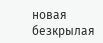новая безкрылая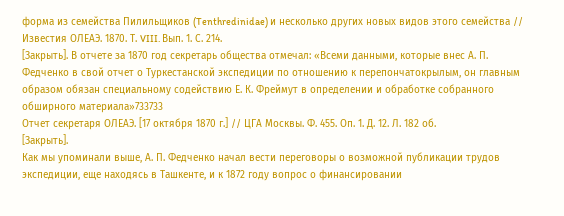форма из семейства Пилильщиков (Tenthredinidae) и несколько других новых видов этого семейства // Известия ОЛЕАЭ. 1870. Т. VIII. Вып. 1. С. 214.
[Закрыть]. В отчете за 1870 год секретарь общества отмечал: «Всеми данными, которые внес А. П. Федченко в свой отчет о Туркестанской экспедиции по отношению к перепончатокрылым, он главным образом обязан специальному содействию Е. К. Фреймут в определении и обработке собранного обширного материала»733733
Отчет секретаря ОЛЕАЭ. [17 октября 1870 г.] // ЦГА Москвы. Ф. 455. Оп. 1. Д. 12. Л. 182 об.
[Закрыть].
Как мы упоминали выше, А. П. Федченко начал вести переговоры о возможной публикации трудов экспедиции, еще находясь в Ташкенте, и к 1872 году вопрос о финансировании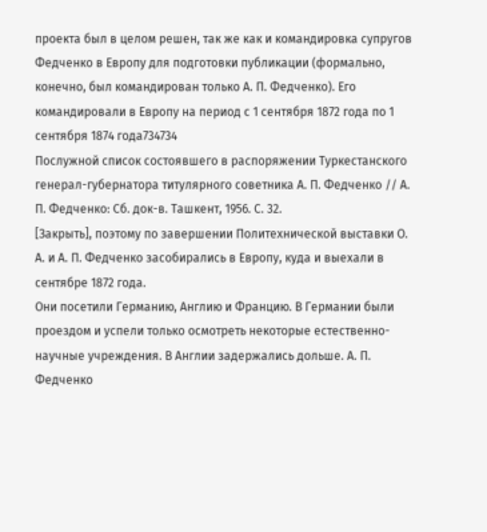проекта был в целом решен, так же как и командировка супругов Федченко в Европу для подготовки публикации (формально, конечно, был командирован только А. П. Федченко). Его командировали в Европу на период с 1 сентября 1872 года по 1 сентября 1874 года734734
Послужной список состоявшего в распоряжении Туркестанского генерал-губернатора титулярного советника А. П. Федченко // А. П. Федченко: Сб. док-в. Ташкент, 1956. С. 32.
[Закрыть], поэтому по завершении Политехнической выставки О. А. и А. П. Федченко засобирались в Европу, куда и выехали в сентябре 1872 года.
Они посетили Германию, Англию и Францию. В Германии были проездом и успели только осмотреть некоторые естественно-научные учреждения. В Англии задержались дольше. А. П. Федченко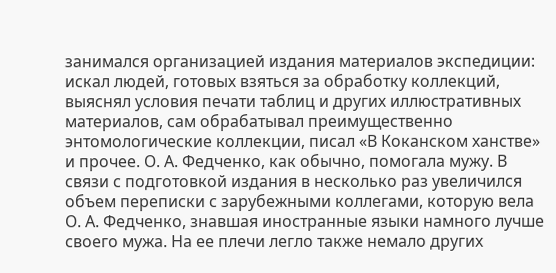занимался организацией издания материалов экспедиции: искал людей, готовых взяться за обработку коллекций, выяснял условия печати таблиц и других иллюстративных материалов, сам обрабатывал преимущественно энтомологические коллекции, писал «В Коканском ханстве» и прочее. О. А. Федченко, как обычно, помогала мужу. В связи с подготовкой издания в несколько раз увеличился объем переписки с зарубежными коллегами, которую вела О. А. Федченко, знавшая иностранные языки намного лучше своего мужа. На ее плечи легло также немало других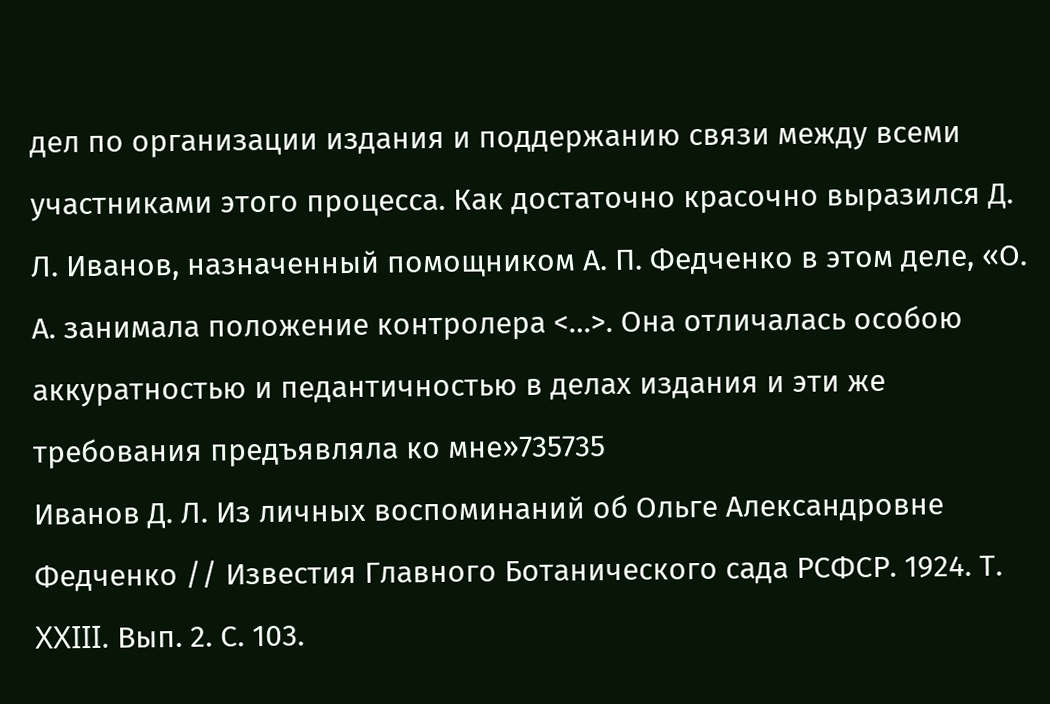дел по организации издания и поддержанию связи между всеми участниками этого процесса. Как достаточно красочно выразился Д. Л. Иванов, назначенный помощником А. П. Федченко в этом деле, «О. А. занимала положение контролера <…>. Она отличалась особою аккуратностью и педантичностью в делах издания и эти же требования предъявляла ко мне»735735
Иванов Д. Л. Из личных воспоминаний об Ольге Александровне Федченко // Известия Главного Ботанического сада РСФСР. 1924. Т. XXIII. Вып. 2. С. 103.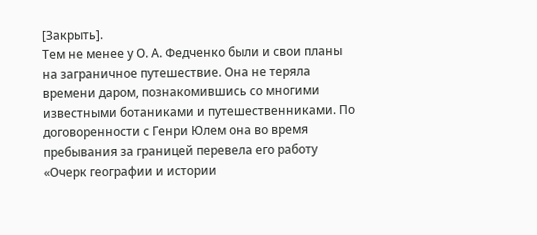[Закрыть].
Тем не менее у О. А. Федченко были и свои планы на заграничное путешествие. Она не теряла времени даром, познакомившись со многими известными ботаниками и путешественниками. По договоренности с Генри Юлем она во время пребывания за границей перевела его работу «Очерк географии и истории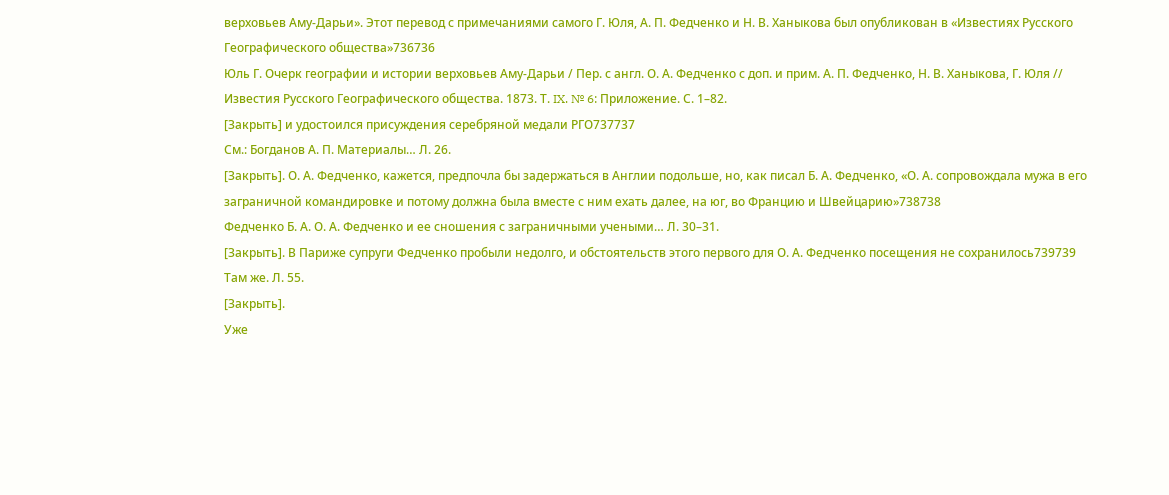верховьев Аму-Дарьи». Этот перевод с примечаниями самого Г. Юля, А. П. Федченко и Н. В. Ханыкова был опубликован в «Известиях Русского Географического общества»736736
Юль Г. Очерк географии и истории верховьев Аму-Дарьи / Пер. с англ. О. А. Федченко с доп. и прим. А. П. Федченко, Н. В. Ханыкова, Г. Юля // Известия Русского Географического общества. 1873. Т. IX. № 6: Приложение. С. 1–82.
[Закрыть] и удостоился присуждения серебряной медали РГО737737
См.: Богданов А. П. Материалы… Л. 26.
[Закрыть]. О. А. Федченко, кажется, предпочла бы задержаться в Англии подольше, но, как писал Б. А. Федченко, «О. А. сопровождала мужа в его заграничной командировке и потому должна была вместе с ним ехать далее, на юг, во Францию и Швейцарию»738738
Федченко Б. А. О. А. Федченко и ее сношения с заграничными учеными… Л. 30–31.
[Закрыть]. В Париже супруги Федченко пробыли недолго, и обстоятельств этого первого для О. А. Федченко посещения не сохранилось739739
Там же. Л. 55.
[Закрыть].
Уже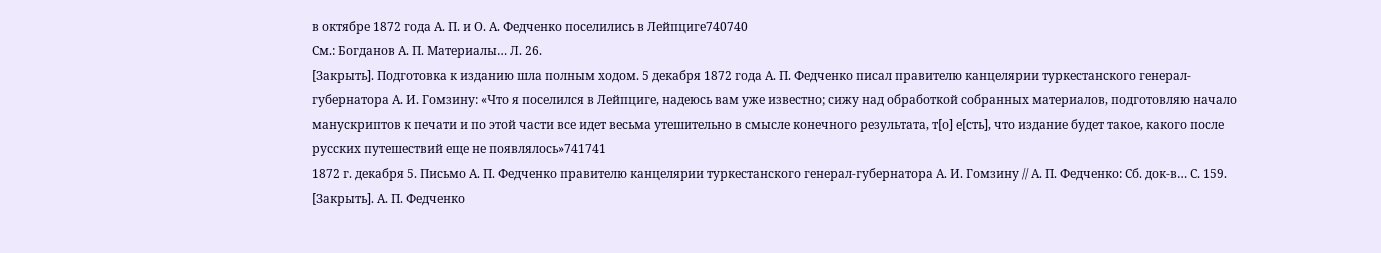в октябре 1872 года А. П. и О. А. Федченко поселились в Лейпциге740740
См.: Богданов А. П. Материалы… Л. 26.
[Закрыть]. Подготовка к изданию шла полным ходом. 5 декабря 1872 года А. П. Федченко писал правителю канцелярии туркестанского генерал-губернатора А. И. Гомзину: «Что я поселился в Лейпциге, надеюсь вам уже известно; сижу над обработкой собранных материалов, подготовляю начало манускриптов к печати и по этой части все идет весьма утешительно в смысле конечного результата, т[о] е[сть], что издание будет такое, какого после русских путешествий еще не появлялось»741741
1872 г. декабря 5. Письмо А. П. Федченко правителю канцелярии туркестанского генерал-губернатора А. И. Гомзину // А. П. Федченко: Сб. док-в… С. 159.
[Закрыть]. А. П. Федченко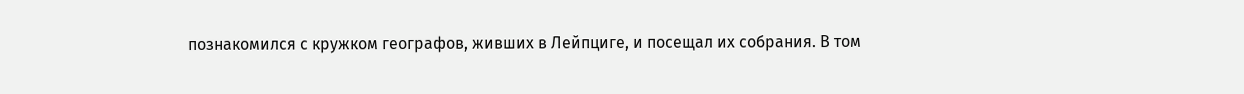познакомился с кружком географов, живших в Лейпциге, и посещал их собрания. В том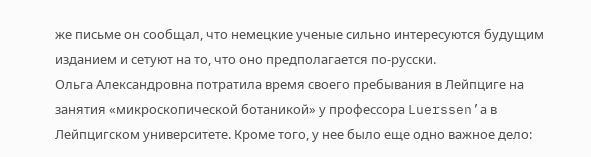же письме он сообщал, что немецкие ученые сильно интересуются будущим изданием и сетуют на то, что оно предполагается по-русски.
Ольга Александровна потратила время своего пребывания в Лейпциге на занятия «микроскопической ботаникой» у профессора Luerssen’а в Лейпцигском университете. Кроме того, у нее было еще одно важное дело: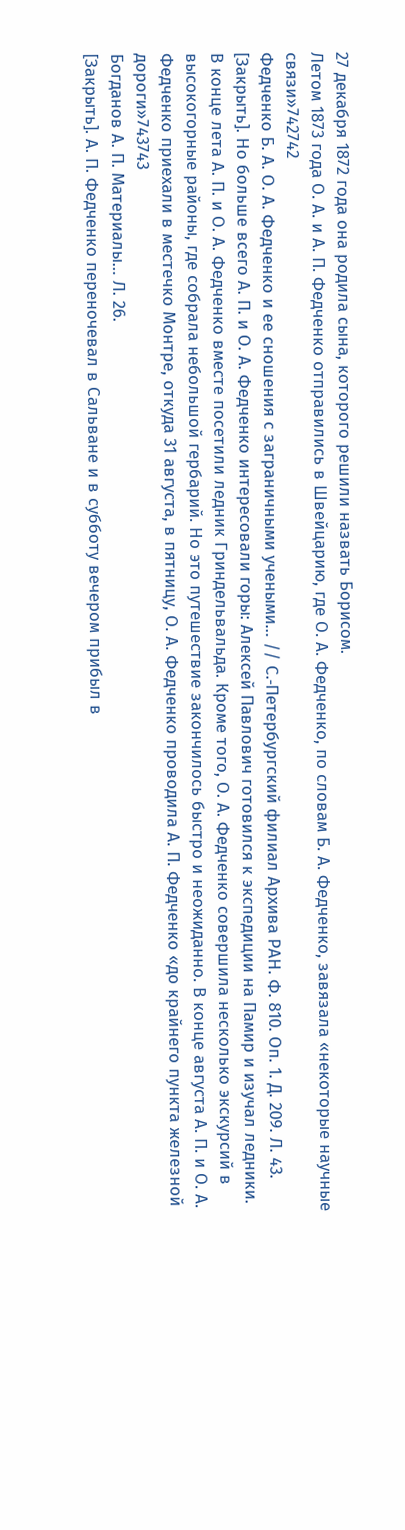27 декабря 1872 года она родила сына, которого решили назвать Борисом.
Летом 1873 года О. А. и А. П. Федченко отправились в Швейцарию, где О. А. Федченко, по словам Б. А. Федченко, завязала «некоторые научные связи»742742
Федченко Б. А. О. А. Федченко и ее сношения с заграничными учеными… // С.‐Петербургский филиал Архива РАН. Ф. 810. Оп. 1. Д. 209. Л. 43.
[Закрыть]. Но больше всего А. П. и О. А. Федченко интересовали горы: Алексей Павлович готовился к экспедиции на Памир и изучал ледники. В конце лета А. П. и О. А. Федченко вместе посетили ледник Гриндельвальда. Кроме того, О. А. Федченко совершила несколько экскурсий в высокогорные районы, где собрала небольшой гербарий. Но это путешествие закончилось быстро и неожиданно. В конце августа А. П. и О. А. Федченко приехали в местечко Монтре, откуда 31 августа, в пятницу, О. А. Федченко проводила А. П. Федченко «до крайнего пункта железной дороги»743743
Богданов А. П. Материалы… Л. 26.
[Закрыть]. А. П. Федченко переночевал в Сальване и в субботу вечером прибыл в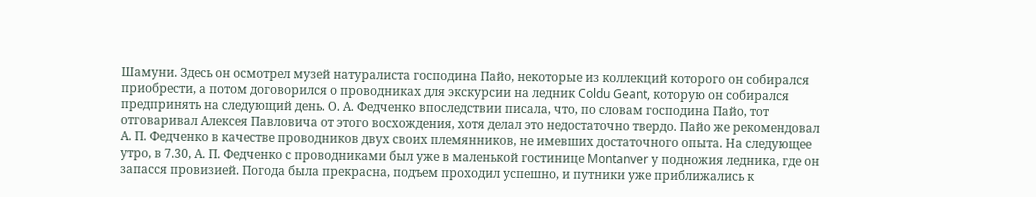Шамуни. Здесь он осмотрел музей натуралиста господина Пайо, некоторые из коллекций которого он собирался приобрести, а потом договорился о проводниках для экскурсии на ледник Coldu Geant, которую он собирался предпринять на следующий день. О. А. Федченко впоследствии писала, что, по словам господина Пайо, тот отговаривал Алексея Павловича от этого восхождения, хотя делал это недостаточно твердо. Пайо же рекомендовал А. П. Федченко в качестве проводников двух своих племянников, не имевших достаточного опыта. На следующее утро, в 7.30, А. П. Федченко с проводниками был уже в маленькой гостинице Montanver у подножия ледника, где он запасся провизией. Погода была прекрасна, подъем проходил успешно, и путники уже приближались к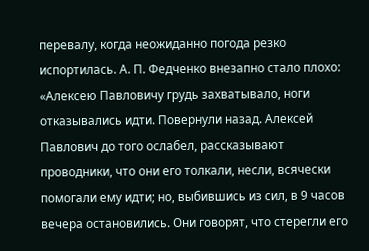перевалу, когда неожиданно погода резко испортилась. А. П. Федченко внезапно стало плохо: «Алексею Павловичу грудь захватывало, ноги отказывались идти. Повернули назад. Алексей Павлович до того ослабел, рассказывают проводники, что они его толкали, несли, всячески помогали ему идти; но, выбившись из сил, в 9 часов вечера остановились. Они говорят, что стерегли его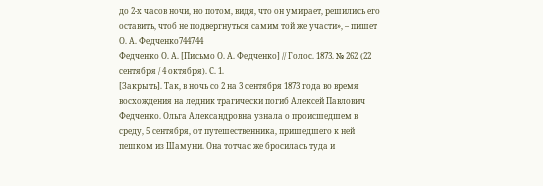до 2-х часов ночи, но потом, видя, что он умирает, решились его оставить, чтоб не подвергнуться самим той же участи», – пишет О. А. Федченко744744
Федченко О. А. [Письмо О. А. Федченко] // Голос. 1873. № 262 (22 сентября / 4 октября). С. 1.
[Закрыть]. Так, в ночь со 2 на 3 сентября 1873 года во время восхождения на ледник трагически погиб Алексей Павлович Федченко. Ольга Александровна узнала о происшедшем в среду, 5 сентября, от путешественника, пришедшего к ней пешком из Шамуни. Она тотчас же бросилась туда и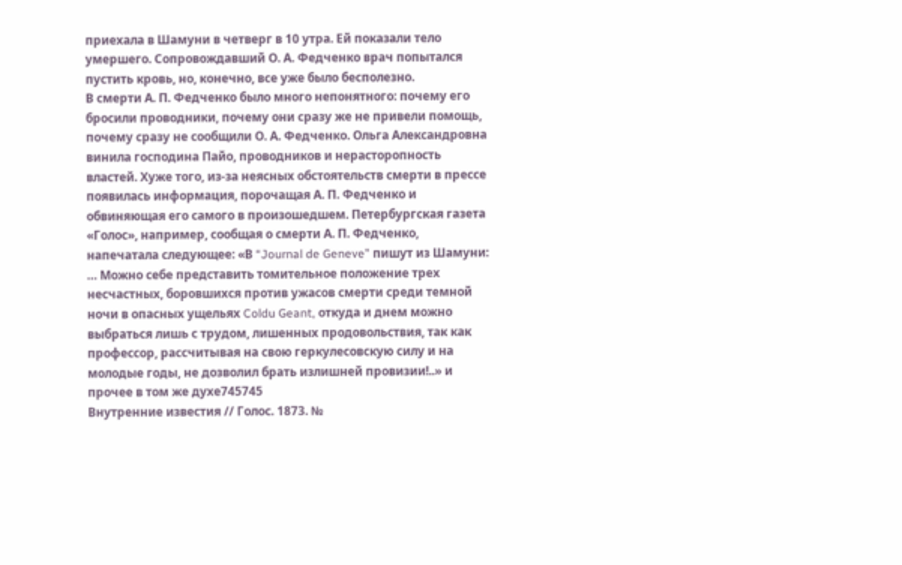приехала в Шамуни в четверг в 10 утра. Ей показали тело умершего. Сопровождавший О. А. Федченко врач попытался пустить кровь, но, конечно, все уже было бесполезно.
В смерти А. П. Федченко было много непонятного: почему его бросили проводники, почему они сразу же не привели помощь, почему сразу не сообщили О. А. Федченко. Ольга Александровна винила господина Пайо, проводников и нерасторопность властей. Хуже того, из-за неясных обстоятельств смерти в прессе появилась информация, порочащая А. П. Федченко и обвиняющая его самого в произошедшем. Петербургская газета «Голос», например, сообщая о смерти А. П. Федченко, напечатала следующее: «В “Journal de Geneve” пишут из Шамуни: … Можно себе представить томительное положение трех несчастных, боровшихся против ужасов смерти среди темной ночи в опасных ущельях Coldu Geant, откуда и днем можно выбраться лишь с трудом, лишенных продовольствия, так как профессор, рассчитывая на свою геркулесовскую силу и на молодые годы, не дозволил брать излишней провизии!..» и прочее в том же духе745745
Внутренние известия // Голос. 1873. №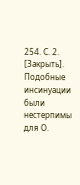254. С. 2.
[Закрыть]. Подобные инсинуации были нестерпимы для О.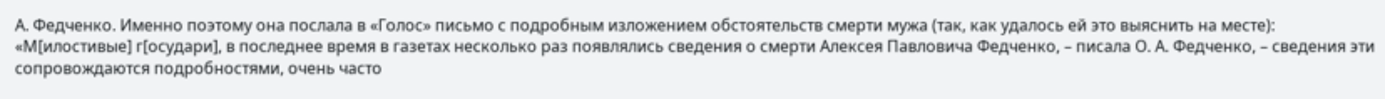А. Федченко. Именно поэтому она послала в «Голос» письмо с подробным изложением обстоятельств смерти мужа (так, как удалось ей это выяснить на месте): «М[илостивые] г[осудари], в последнее время в газетах несколько раз появлялись сведения о смерти Алексея Павловича Федченко, – писала О. А. Федченко, – сведения эти сопровождаются подробностями, очень часто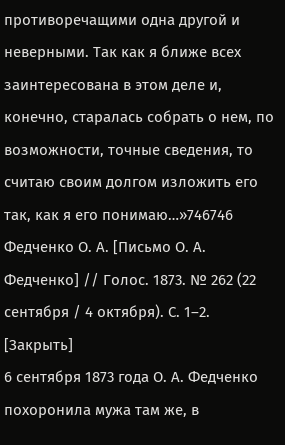противоречащими одна другой и неверными. Так как я ближе всех заинтересована в этом деле и, конечно, старалась собрать о нем, по возможности, точные сведения, то считаю своим долгом изложить его так, как я его понимаю…»746746
Федченко О. А. [Письмо О. А. Федченко] // Голос. 1873. № 262 (22 сентября / 4 октября). С. 1–2.
[Закрыть]
6 сентября 1873 года О. А. Федченко похоронила мужа там же, в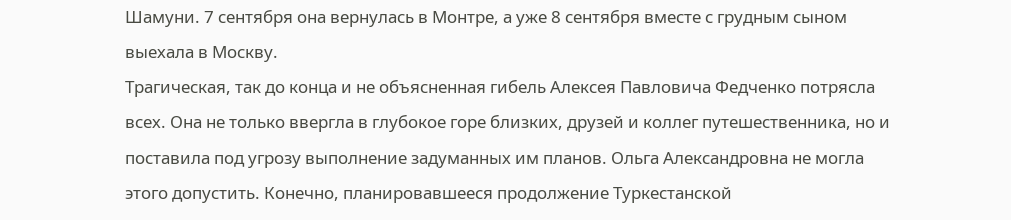Шамуни. 7 сентября она вернулась в Монтре, а уже 8 сентября вместе с грудным сыном выехала в Москву.
Трагическая, так до конца и не объясненная гибель Алексея Павловича Федченко потрясла всех. Она не только ввергла в глубокое горе близких, друзей и коллег путешественника, но и поставила под угрозу выполнение задуманных им планов. Ольга Александровна не могла этого допустить. Конечно, планировавшееся продолжение Туркестанской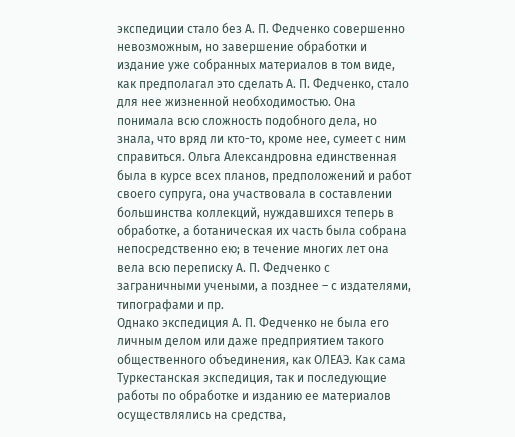экспедиции стало без А. П. Федченко совершенно невозможным, но завершение обработки и издание уже собранных материалов в том виде, как предполагал это сделать А. П. Федченко, стало для нее жизненной необходимостью. Она понимала всю сложность подобного дела, но знала, что вряд ли кто-то, кроме нее, сумеет с ним справиться. Ольга Александровна единственная была в курсе всех планов, предположений и работ своего супруга, она участвовала в составлении большинства коллекций, нуждавшихся теперь в обработке, а ботаническая их часть была собрана непосредственно ею; в течение многих лет она вела всю переписку А. П. Федченко с заграничными учеными, а позднее – с издателями, типографами и пр.
Однако экспедиция А. П. Федченко не была его личным делом или даже предприятием такого общественного объединения, как ОЛЕАЭ. Как сама Туркестанская экспедиция, так и последующие работы по обработке и изданию ее материалов осуществлялись на средства,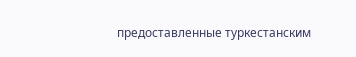предоставленные туркестанским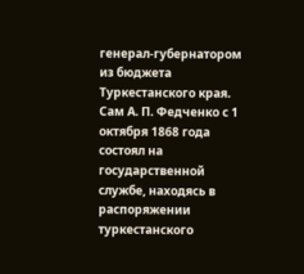генерал-губернатором из бюджета Туркестанского края. Сам А. П. Федченко с 1 октября 1868 года состоял на государственной службе, находясь в распоряжении туркестанского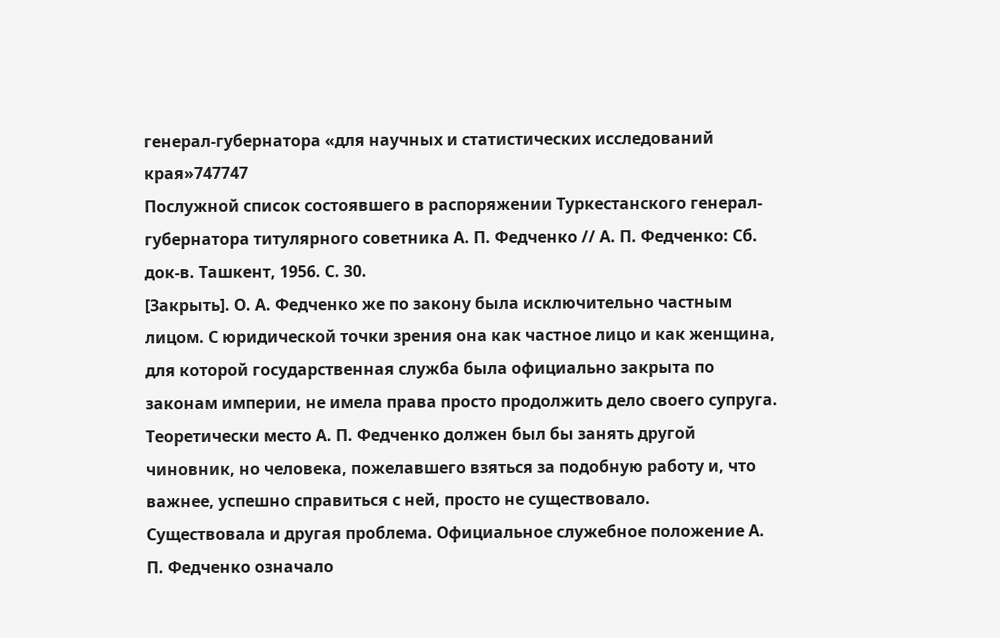генерал-губернатора «для научных и статистических исследований края»747747
Послужной список состоявшего в распоряжении Туркестанского генерал-губернатора титулярного советника А. П. Федченко // А. П. Федченко: Сб. док-в. Ташкент, 1956. С. 30.
[Закрыть]. О. А. Федченко же по закону была исключительно частным лицом. С юридической точки зрения она как частное лицо и как женщина, для которой государственная служба была официально закрыта по законам империи, не имела права просто продолжить дело своего супруга. Теоретически место А. П. Федченко должен был бы занять другой чиновник, но человека, пожелавшего взяться за подобную работу и, что важнее, успешно справиться с ней, просто не существовало.
Существовала и другая проблема. Официальное служебное положение А. П. Федченко означало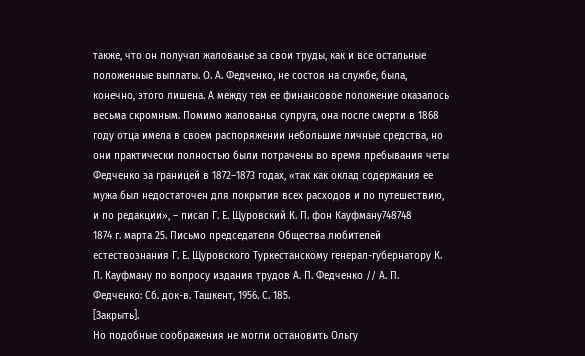также, что он получал жалованье за свои труды, как и все остальные положенные выплаты. О. А. Федченко, не состоя на службе, была, конечно, этого лишена. А между тем ее финансовое положение оказалось весьма скромным. Помимо жалованья супруга, она после смерти в 1868 году отца имела в своем распоряжении небольшие личные средства, но они практически полностью были потрачены во время пребывания четы Федченко за границей в 1872–1873 годах, «так как оклад содержания ее мужа был недостаточен для покрытия всех расходов и по путешествию, и по редакции», – писал Г. Е. Щуровский К. П. фон Кауфману748748
1874 г. марта 25. Письмо председателя Общества любителей естествознания Г. Е. Щуровского Туркестанскому генерал-губернатору К. П. Кауфману по вопросу издания трудов А. П. Федченко // А. П. Федченко: Сб. док-в. Ташкент, 1956. С. 185.
[Закрыть].
Но подобные соображения не могли остановить Ольгу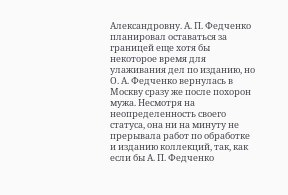Александровну. А. П. Федченко планировал оставаться за границей еще хотя бы некоторое время для улаживания дел по изданию, но О. А. Федченко вернулась в Москву сразу же после похорон мужа. Несмотря на неопределенность своего статуса, она ни на минуту не прерывала работ по обработке и изданию коллекций, так, как если бы А. П. Федченко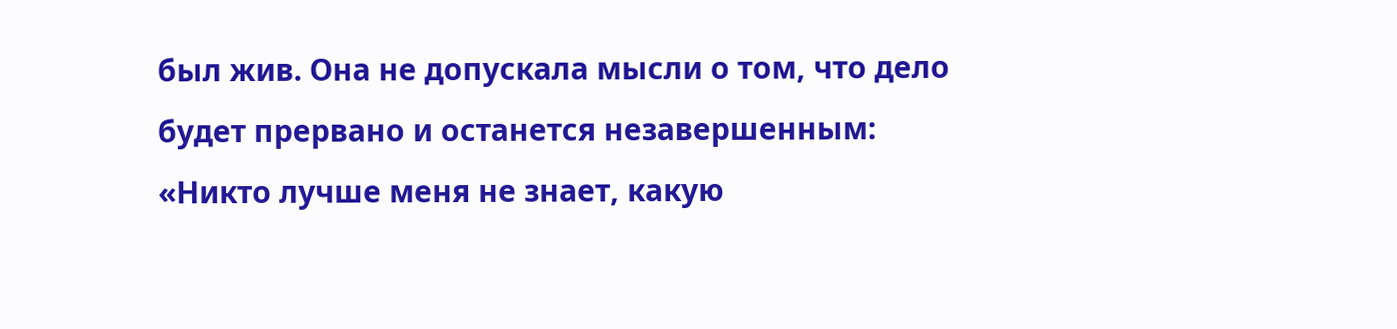был жив. Она не допускала мысли о том, что дело будет прервано и останется незавершенным: «Никто лучше меня не знает, какую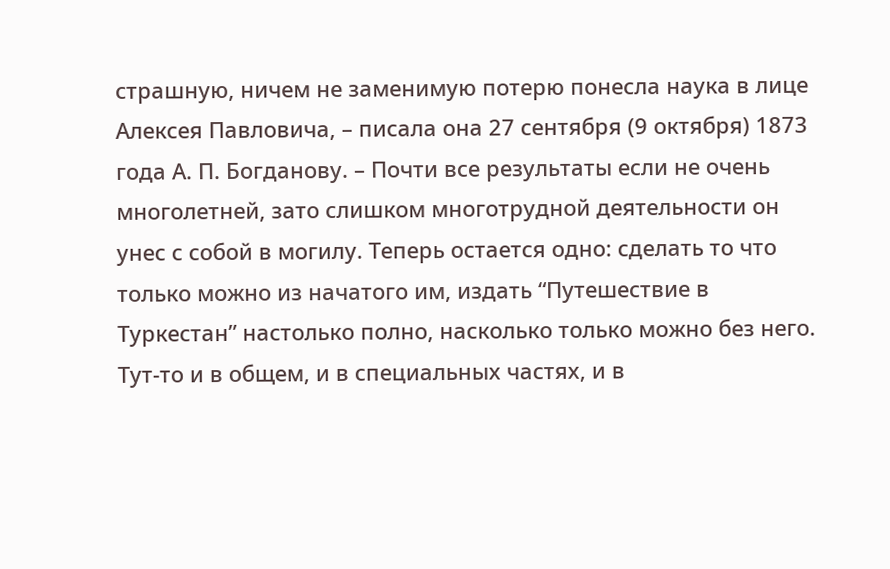страшную, ничем не заменимую потерю понесла наука в лице Алексея Павловича, – писала она 27 сентября (9 октября) 1873 года А. П. Богданову. – Почти все результаты если не очень многолетней, зато слишком многотрудной деятельности он унес с собой в могилу. Теперь остается одно: сделать то что только можно из начатого им, издать “Путешествие в Туркестан” настолько полно, насколько только можно без него. Тут-то и в общем, и в специальных частях, и в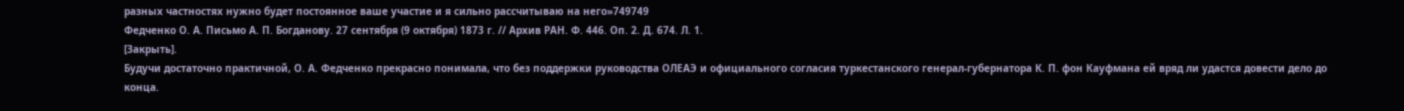разных частностях нужно будет постоянное ваше участие и я сильно рассчитываю на него»749749
Федченко О. А. Письмо А. П. Богданову. 27 сентября (9 октября) 1873 г. // Архив РАН. Ф. 446. Оп. 2. Д. 674. Л. 1.
[Закрыть].
Будучи достаточно практичной, О. А. Федченко прекрасно понимала, что без поддержки руководства ОЛЕАЭ и официального согласия туркестанского генерал-губернатора К. П. фон Кауфмана ей вряд ли удастся довести дело до конца.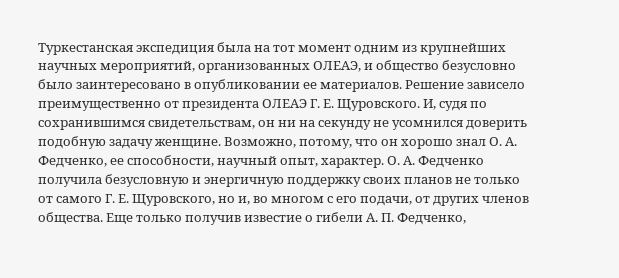Туркестанская экспедиция была на тот момент одним из крупнейших научных мероприятий, организованных ОЛЕАЭ, и общество безусловно было заинтересовано в опубликовании ее материалов. Решение зависело преимущественно от президента ОЛЕАЭ Г. Е. Щуровского. И, судя по сохранившимся свидетельствам, он ни на секунду не усомнился доверить подобную задачу женщине. Возможно, потому, что он хорошо знал О. А. Федченко, ее способности, научный опыт, характер. О. А. Федченко получила безусловную и энергичную поддержку своих планов не только от самого Г. Е. Щуровского, но и, во многом с его подачи, от других членов общества. Еще только получив известие о гибели А. П. Федченко,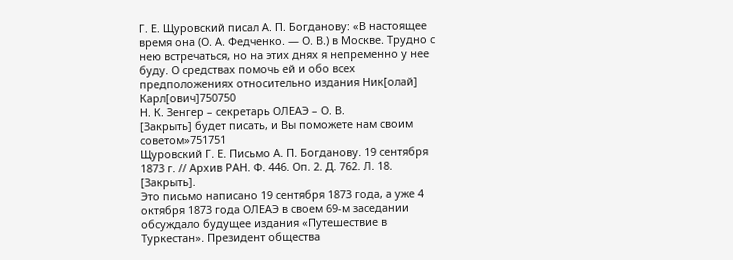Г. Е. Щуровский писал А. П. Богданову: «В настоящее время она (О. А. Федченко. — О. В.) в Москве. Трудно с нею встречаться, но на этих днях я непременно у нее буду. О средствах помочь ей и обо всех предположениях относительно издания Ник[олай] Карл[ович]750750
Н. К. Зенгер – секретарь ОЛЕАЭ – О. В.
[Закрыть] будет писать, и Вы поможете нам своим советом»751751
Щуровский Г. Е. Письмо А. П. Богданову. 19 сентября 1873 г. // Архив РАН. Ф. 446. Оп. 2. Д. 762. Л. 18.
[Закрыть].
Это письмо написано 19 сентября 1873 года, а уже 4 октября 1873 года ОЛЕАЭ в своем 69-м заседании обсуждало будущее издания «Путешествие в Туркестан». Президент общества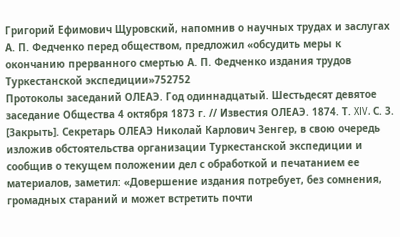Григорий Ефимович Щуровский, напомнив о научных трудах и заслугах А. П. Федченко перед обществом, предложил «обсудить меры к окончанию прерванного смертью А. П. Федченко издания трудов Туркестанской экспедиции»752752
Протоколы заседаний ОЛЕАЭ. Год одиннадцатый. Шестьдесят девятое заседание Общества 4 октября 1873 г. // Известия ОЛЕАЭ. 1874. Т. XIV. С. 3.
[Закрыть]. Секретарь ОЛЕАЭ Николай Карлович Зенгер, в свою очередь изложив обстоятельства организации Туркестанской экспедиции и сообщив о текущем положении дел с обработкой и печатанием ее материалов, заметил: «Довершение издания потребует, без сомнения, громадных стараний и может встретить почти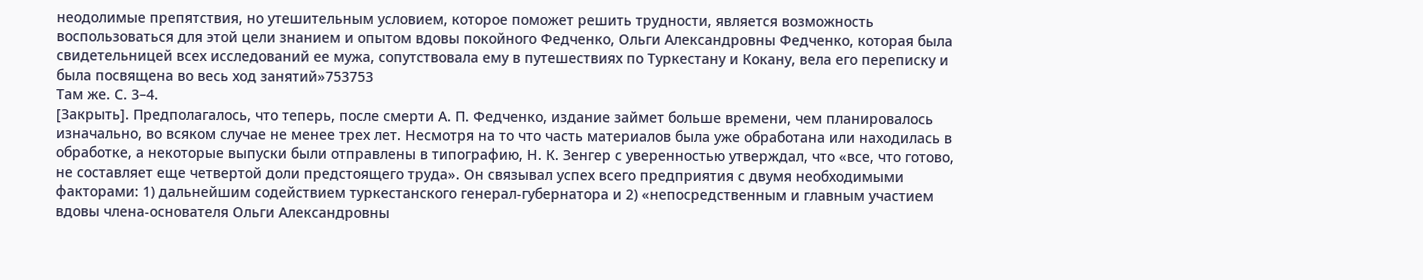неодолимые препятствия, но утешительным условием, которое поможет решить трудности, является возможность воспользоваться для этой цели знанием и опытом вдовы покойного Федченко, Ольги Александровны Федченко, которая была свидетельницей всех исследований ее мужа, сопутствовала ему в путешествиях по Туркестану и Кокану, вела его переписку и была посвящена во весь ход занятий»753753
Там же. С. 3–4.
[Закрыть]. Предполагалось, что теперь, после смерти А. П. Федченко, издание займет больше времени, чем планировалось изначально, во всяком случае не менее трех лет. Несмотря на то что часть материалов была уже обработана или находилась в обработке, а некоторые выпуски были отправлены в типографию, Н. К. Зенгер с уверенностью утверждал, что «все, что готово, не составляет еще четвертой доли предстоящего труда». Он связывал успех всего предприятия с двумя необходимыми факторами: 1) дальнейшим содействием туркестанского генерал-губернатора и 2) «непосредственным и главным участием вдовы члена-основателя Ольги Александровны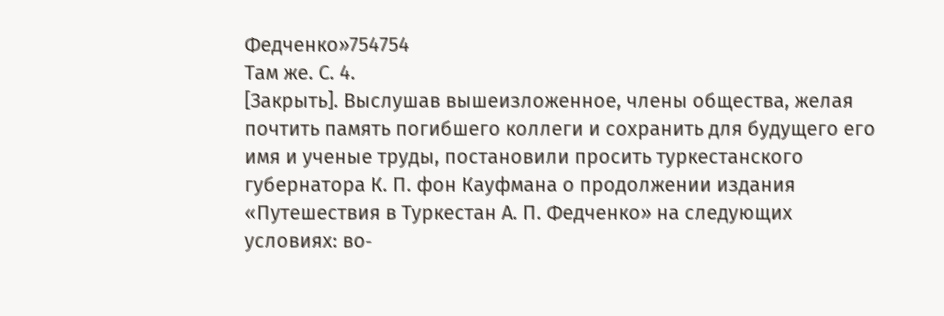Федченко»754754
Там же. С. 4.
[Закрыть]. Выслушав вышеизложенное, члены общества, желая почтить память погибшего коллеги и сохранить для будущего его имя и ученые труды, постановили просить туркестанского губернатора К. П. фон Кауфмана о продолжении издания «Путешествия в Туркестан А. П. Федченко» на следующих условиях: во‐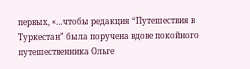первых, «…чтобы редакция “Путешествия в Туркестан” была поручена вдове покойного путешественника Ольге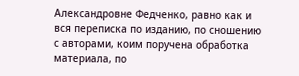Александровне Федченко, равно как и вся переписка по изданию, по сношению с авторами, коим поручена обработка материала, по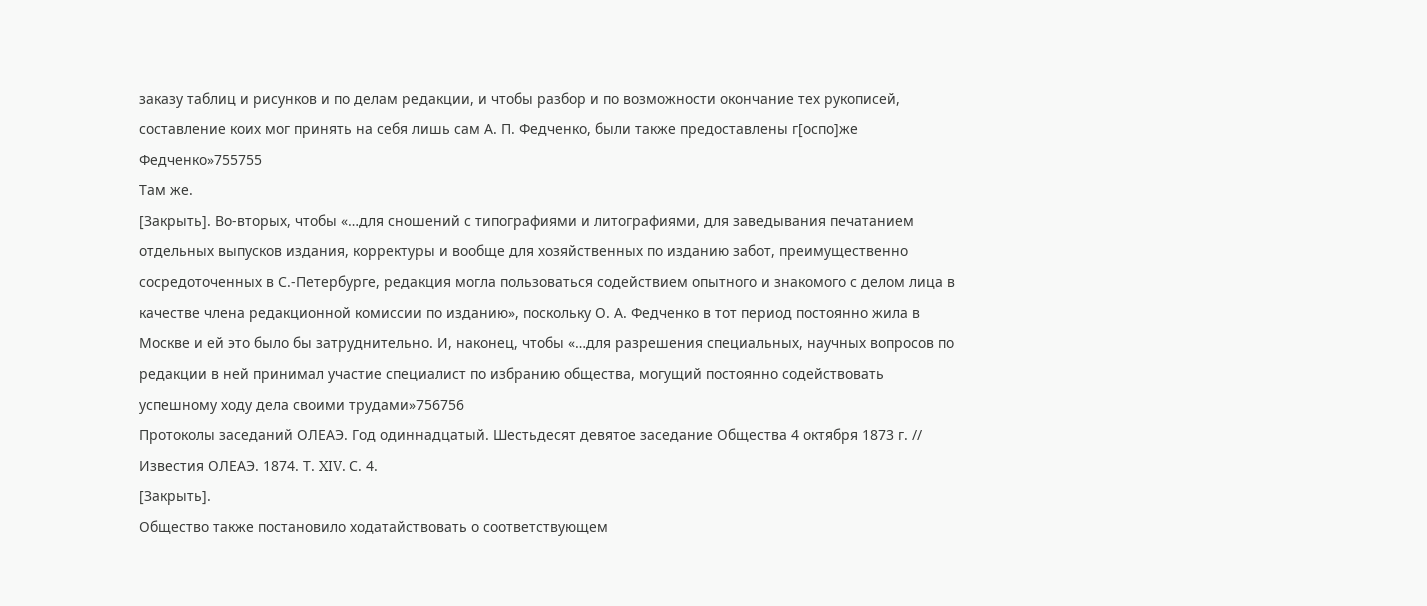заказу таблиц и рисунков и по делам редакции, и чтобы разбор и по возможности окончание тех рукописей, составление коих мог принять на себя лишь сам А. П. Федченко, были также предоставлены г[оспо]же Федченко»755755
Там же.
[Закрыть]. Во-вторых, чтобы «…для сношений с типографиями и литографиями, для заведывания печатанием отдельных выпусков издания, корректуры и вообще для хозяйственных по изданию забот, преимущественно сосредоточенных в С.‐Петербурге, редакция могла пользоваться содействием опытного и знакомого с делом лица в качестве члена редакционной комиссии по изданию», поскольку О. А. Федченко в тот период постоянно жила в Москве и ей это было бы затруднительно. И, наконец, чтобы «…для разрешения специальных, научных вопросов по редакции в ней принимал участие специалист по избранию общества, могущий постоянно содействовать успешному ходу дела своими трудами»756756
Протоколы заседаний ОЛЕАЭ. Год одиннадцатый. Шестьдесят девятое заседание Общества 4 октября 1873 г. // Известия ОЛЕАЭ. 1874. Т. XIV. С. 4.
[Закрыть].
Общество также постановило ходатайствовать о соответствующем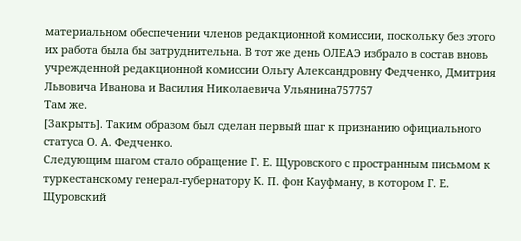материальном обеспечении членов редакционной комиссии, поскольку без этого их работа была бы затруднительна. В тот же день ОЛЕАЭ избрало в состав вновь учрежденной редакционной комиссии Ольгу Александровну Федченко, Дмитрия Львовича Иванова и Василия Николаевича Ульянина757757
Там же.
[Закрыть]. Таким образом был сделан первый шаг к признанию официального статуса О. А. Федченко.
Следующим шагом стало обращение Г. Е. Щуровского с пространным письмом к туркестанскому генерал-губернатору К. П. фон Кауфману, в котором Г. Е. Щуровский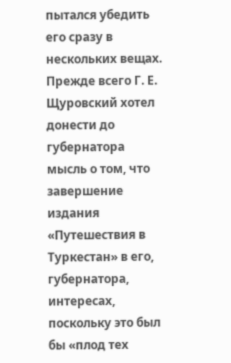пытался убедить его сразу в нескольких вещах. Прежде всего Г. Е. Щуровский хотел донести до губернатора мысль о том, что завершение издания «Путешествия в Туркестан» в его, губернатора, интересах, поскольку это был бы «плод тех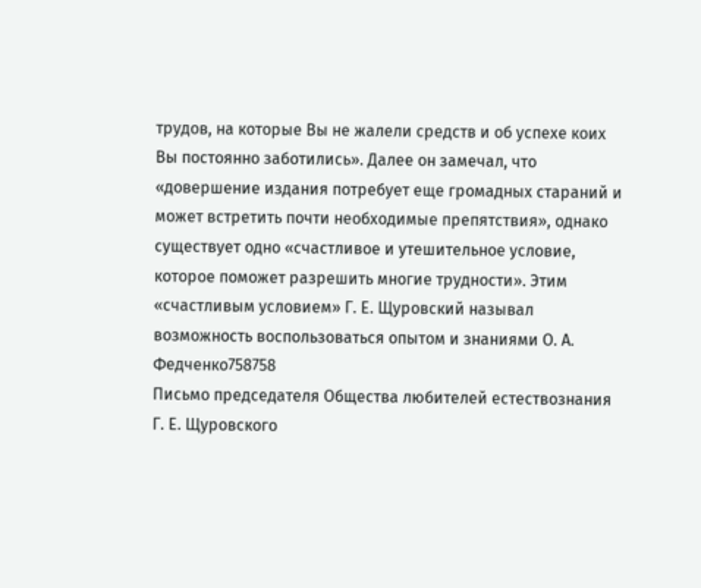трудов, на которые Вы не жалели средств и об успехе коих Вы постоянно заботились». Далее он замечал, что «довершение издания потребует еще громадных стараний и может встретить почти необходимые препятствия», однако существует одно «счастливое и утешительное условие, которое поможет разрешить многие трудности». Этим «счастливым условием» Г. Е. Щуровский называл возможность воспользоваться опытом и знаниями О. А. Федченко758758
Письмо председателя Общества любителей естествознания Г. Е. Щуровского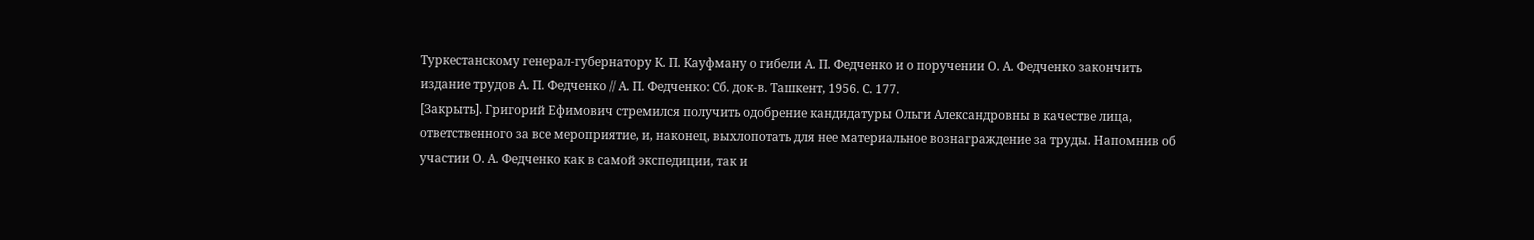Туркестанскому генерал-губернатору К. П. Кауфману о гибели А. П. Федченко и о поручении О. А. Федченко закончить издание трудов А. П. Федченко // А. П. Федченко: Сб. док-в. Ташкент, 1956. С. 177.
[Закрыть]. Григорий Ефимович стремился получить одобрение кандидатуры Ольги Александровны в качестве лица, ответственного за все мероприятие, и, наконец, выхлопотать для нее материальное вознаграждение за труды. Напомнив об участии О. А. Федченко как в самой экспедиции, так и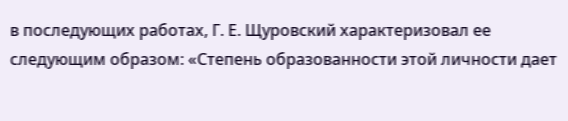в последующих работах, Г. Е. Щуровский характеризовал ее следующим образом: «Степень образованности этой личности дает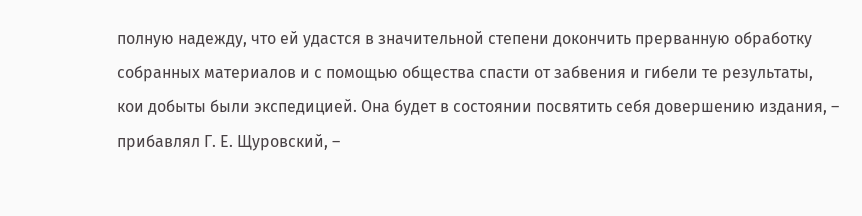полную надежду, что ей удастся в значительной степени докончить прерванную обработку собранных материалов и с помощью общества спасти от забвения и гибели те результаты, кои добыты были экспедицией. Она будет в состоянии посвятить себя довершению издания, – прибавлял Г. Е. Щуровский, –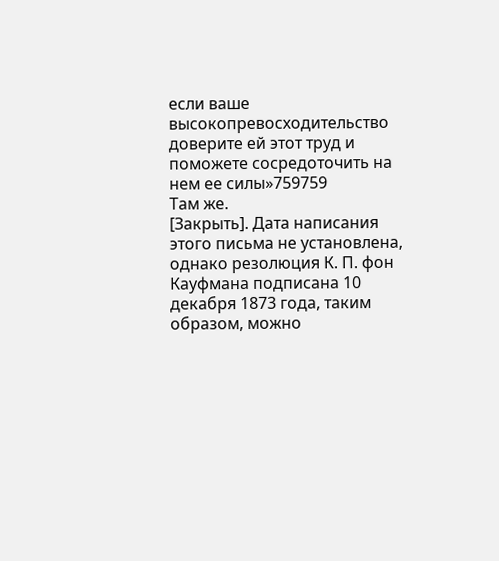если ваше высокопревосходительство доверите ей этот труд и поможете сосредоточить на нем ее силы»759759
Там же.
[Закрыть]. Дата написания этого письма не установлена, однако резолюция К. П. фон Кауфмана подписана 10 декабря 1873 года, таким образом, можно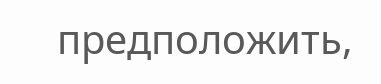предположить,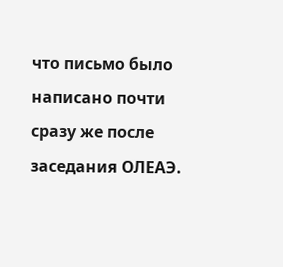что письмо было написано почти сразу же после заседания ОЛЕАЭ.